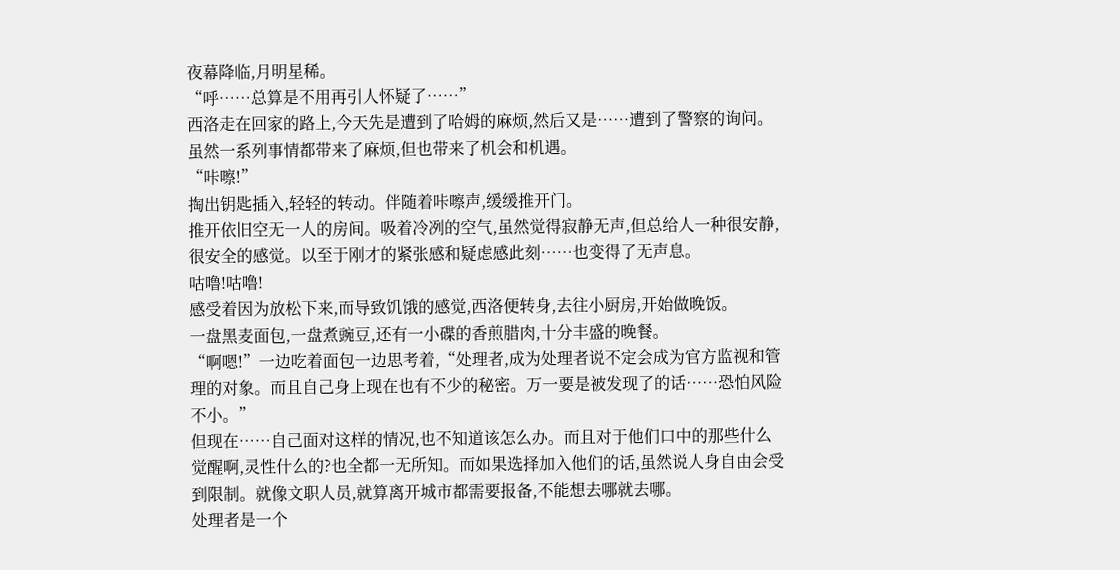夜幕降临,月明星稀。
“呼……总算是不用再引人怀疑了……”
西洛走在回家的路上,今天先是遭到了哈姆的麻烦,然后又是……遭到了警察的询问。虽然一系列事情都带来了麻烦,但也带来了机会和机遇。
“咔嚓!”
掏出钥匙插入,轻轻的转动。伴随着咔嚓声,缓缓推开门。
推开依旧空无一人的房间。吸着冷冽的空气,虽然觉得寂静无声,但总给人一种很安静,很安全的感觉。以至于刚才的紧张感和疑虑感此刻……也变得了无声息。
咕噜!咕噜!
感受着因为放松下来,而导致饥饿的感觉,西洛便转身,去往小厨房,开始做晚饭。
一盘黑麦面包,一盘煮豌豆,还有一小碟的香煎腊肉,十分丰盛的晚餐。
“啊嗯!”一边吃着面包一边思考着,“处理者,成为处理者说不定会成为官方监视和管理的对象。而且自己身上现在也有不少的秘密。万一要是被发现了的话……恐怕风险不小。”
但现在……自己面对这样的情况,也不知道该怎么办。而且对于他们口中的那些什么觉醒啊,灵性什么的?也全都一无所知。而如果选择加入他们的话,虽然说人身自由会受到限制。就像文职人员,就算离开城市都需要报备,不能想去哪就去哪。
处理者是一个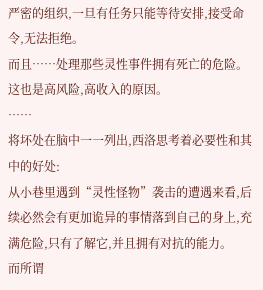严密的组织,一旦有任务只能等待安排,接受命令,无法拒绝。
而且……处理那些灵性事件拥有死亡的危险。
这也是高风险,高收入的原因。
……
将坏处在脑中一一列出,西洛思考着必要性和其中的好处:
从小巷里遇到“灵性怪物”袭击的遭遇来看,后续必然会有更加诡异的事情落到自己的身上,充满危险,只有了解它,并且拥有对抗的能力。
而所谓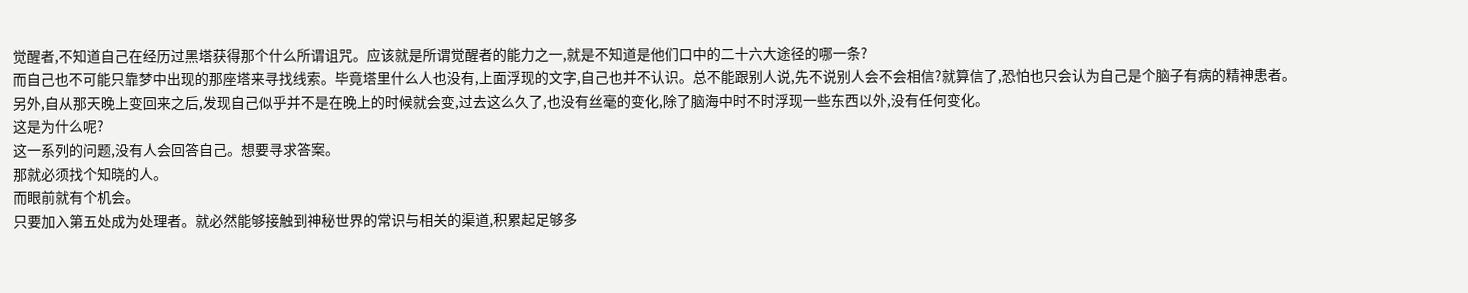觉醒者,不知道自己在经历过黑塔获得那个什么所谓诅咒。应该就是所谓觉醒者的能力之一,就是不知道是他们口中的二十六大途径的哪一条?
而自己也不可能只靠梦中出现的那座塔来寻找线索。毕竟塔里什么人也没有,上面浮现的文字,自己也并不认识。总不能跟别人说,先不说别人会不会相信?就算信了,恐怕也只会认为自己是个脑子有病的精神患者。
另外,自从那天晚上变回来之后,发现自己似乎并不是在晚上的时候就会变,过去这么久了,也没有丝毫的变化,除了脑海中时不时浮现一些东西以外,没有任何变化。
这是为什么呢?
这一系列的问题,没有人会回答自己。想要寻求答案。
那就必须找个知晓的人。
而眼前就有个机会。
只要加入第五处成为处理者。就必然能够接触到神秘世界的常识与相关的渠道,积累起足够多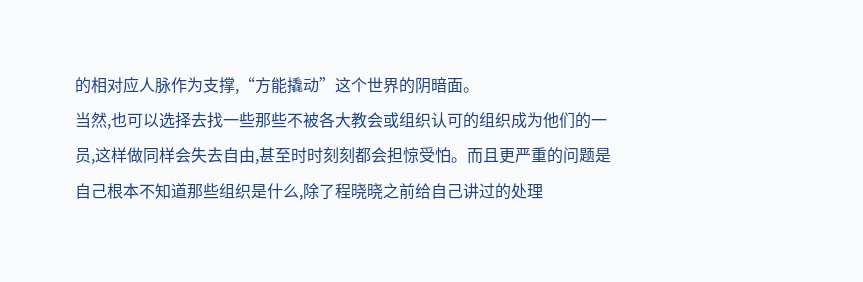的相对应人脉作为支撑,“方能撬动”这个世界的阴暗面。
当然,也可以选择去找一些那些不被各大教会或组织认可的组织成为他们的一员,这样做同样会失去自由,甚至时时刻刻都会担惊受怕。而且更严重的问题是自己根本不知道那些组织是什么,除了程晓晓之前给自己讲过的处理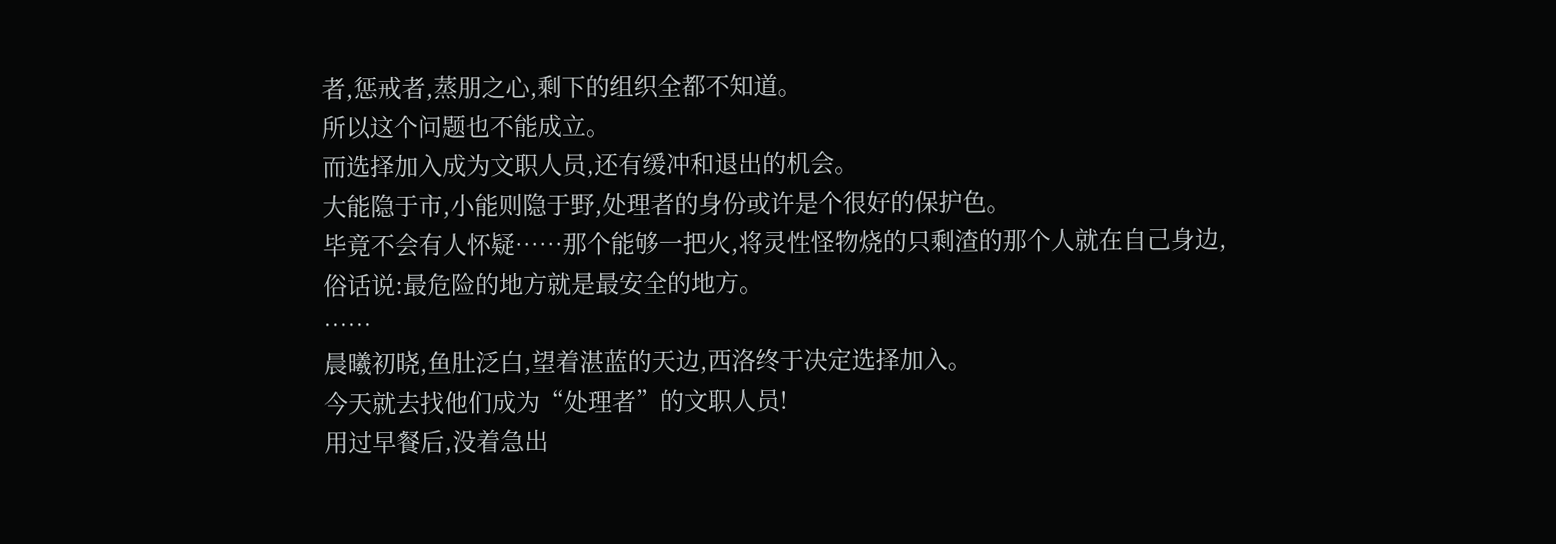者,惩戒者,蒸朋之心,剩下的组织全都不知道。
所以这个问题也不能成立。
而选择加入成为文职人员,还有缓冲和退出的机会。
大能隐于市,小能则隐于野,处理者的身份或许是个很好的保护色。
毕竟不会有人怀疑……那个能够一把火,将灵性怪物烧的只剩渣的那个人就在自己身边,
俗话说:最危险的地方就是最安全的地方。
……
晨曦初晓,鱼肚泛白,望着湛蓝的天边,西洛终于决定选择加入。
今天就去找他们成为“处理者”的文职人员!
用过早餐后,没着急出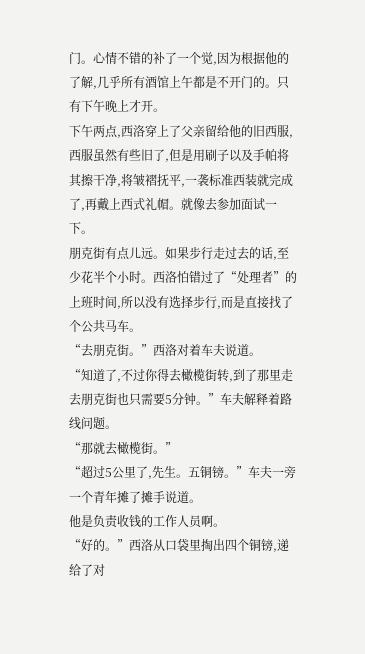门。心情不错的补了一个觉,因为根据他的了解,几乎所有酒馆上午都是不开门的。只有下午晚上才开。
下午两点,西洛穿上了父亲留给他的旧西服,西服虽然有些旧了,但是用刷子以及手帕将其擦干净,将皱褶抚平,一袭标准西装就完成了,再戴上西式礼帽。就像去参加面试一下。
朋克街有点儿远。如果步行走过去的话,至少花半个小时。西洛怕错过了“处理者”的上班时间,所以没有选择步行,而是直接找了个公共马车。
“去朋克街。”西洛对着车夫说道。
“知道了,不过你得去橄榄街转,到了那里走去朋克街也只需要5分钟。”车夫解释着路线问题。
“那就去橄榄街。”
“超过5公里了,先生。五铜镑。”车夫一旁一个青年摊了摊手说道。
他是负责收钱的工作人员啊。
“好的。”西洛从口袋里掏出四个铜镑,递给了对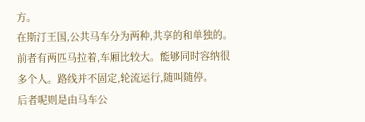方。
在斯汀王国,公共马车分为两种,共享的和单独的。前者有两匹马拉着,车厢比较大。能够同时容纳很多个人。路线并不固定,轮流运行,随叫随停。
后者呢则是由马车公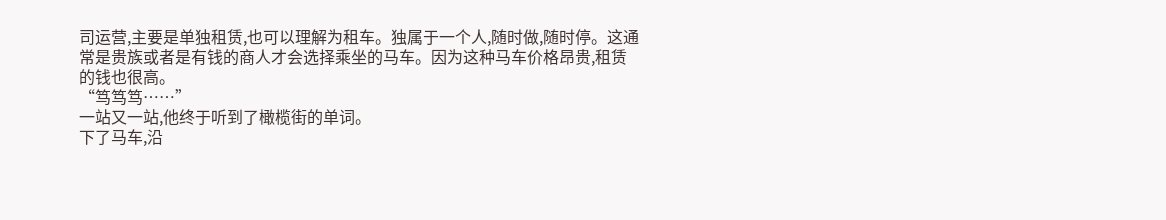司运营,主要是单独租赁,也可以理解为租车。独属于一个人,随时做,随时停。这通常是贵族或者是有钱的商人才会选择乘坐的马车。因为这种马车价格昂贵,租赁的钱也很高。
“笃笃笃……”
一站又一站,他终于听到了橄榄街的单词。
下了马车,沿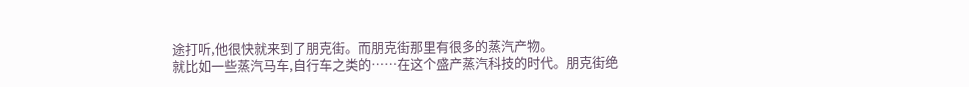途打听,他很快就来到了朋克街。而朋克街那里有很多的蒸汽产物。
就比如一些蒸汽马车,自行车之类的……在这个盛产蒸汽科技的时代。朋克街绝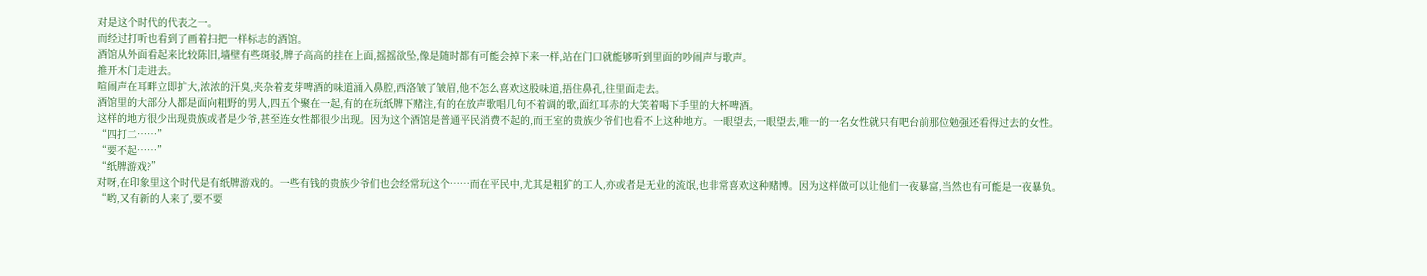对是这个时代的代表之一。
而经过打听也看到了画着扫把一样标志的酒馆。
酒馆从外面看起来比较陈旧,墙壁有些斑驳,牌子高高的挂在上面,摇摇欲坠,像是随时都有可能会掉下来一样,站在门口就能够听到里面的吵闹声与歌声。
推开木门走进去。
喧闹声在耳畔立即扩大,浓浓的汗臭,夹杂着麦芽啤酒的味道涌入鼻腔,西洛皱了皱眉,他不怎么喜欢这股味道,捂住鼻孔,往里面走去。
酒馆里的大部分人都是面向粗野的男人,四五个聚在一起,有的在玩纸牌下赌注,有的在放声歌唱几句不着调的歌,面红耳赤的大笑着喝下手里的大杯啤酒。
这样的地方很少出现贵族或者是少爷,甚至连女性都很少出现。因为这个酒馆是普通平民消费不起的,而王室的贵族少爷们也看不上这种地方。一眼望去,一眼望去,唯一的一名女性就只有吧台前那位勉强还看得过去的女性。
“四打二……”
“要不起……”
“纸牌游戏?”
对呀,在印象里这个时代是有纸牌游戏的。一些有钱的贵族少爷们也会经常玩这个……而在平民中,尤其是粗犷的工人,亦或者是无业的流氓,也非常喜欢这种赌博。因为这样做可以让他们一夜暴富,当然也有可能是一夜暴负。
“哟,又有新的人来了,要不要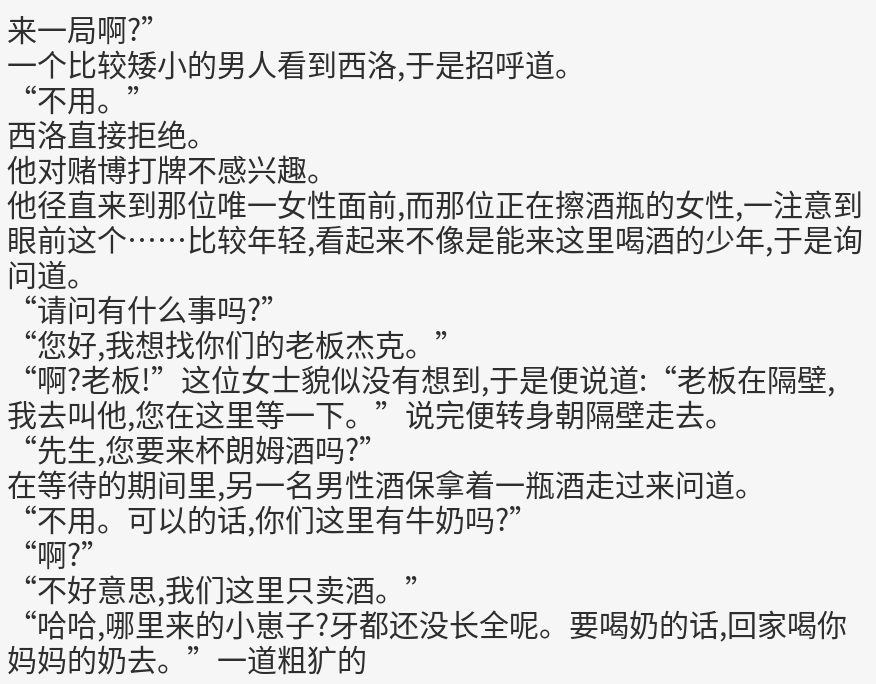来一局啊?”
一个比较矮小的男人看到西洛,于是招呼道。
“不用。”
西洛直接拒绝。
他对赌博打牌不感兴趣。
他径直来到那位唯一女性面前,而那位正在擦酒瓶的女性,一注意到眼前这个……比较年轻,看起来不像是能来这里喝酒的少年,于是询问道。
“请问有什么事吗?”
“您好,我想找你们的老板杰克。”
“啊?老板!”这位女士貌似没有想到,于是便说道:“老板在隔壁,我去叫他,您在这里等一下。”说完便转身朝隔壁走去。
“先生,您要来杯朗姆酒吗?”
在等待的期间里,另一名男性酒保拿着一瓶酒走过来问道。
“不用。可以的话,你们这里有牛奶吗?”
“啊?”
“不好意思,我们这里只卖酒。”
“哈哈,哪里来的小崽子?牙都还没长全呢。要喝奶的话,回家喝你妈妈的奶去。”一道粗犷的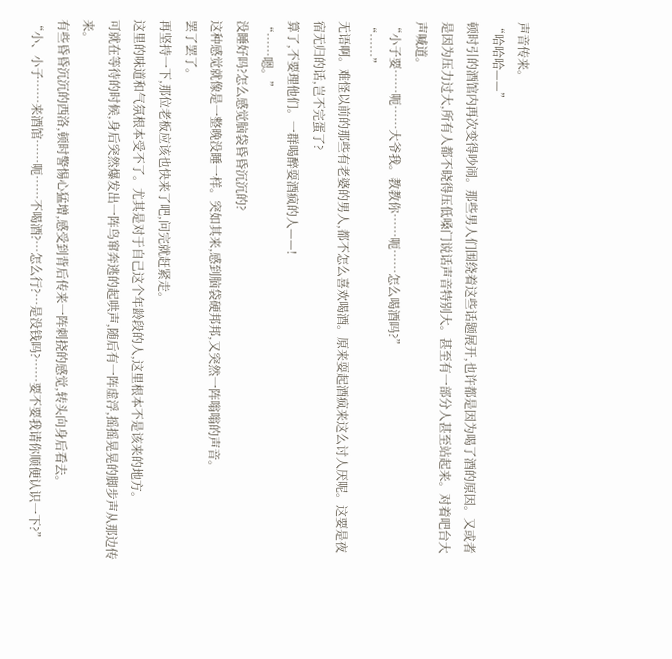声音传来。
“哈哈哈——”
顿时引的酒馆内再次变得吵闹。那些男人们围绕着这些话题展开,也许都是因为喝了酒的原因。又或者是因为压力过大,所有人都不晓得压低嗓门说话声音特别大。甚至有一部分人甚至站起来。对着吧台大声喊道。
“小子要……呃……大爷我。教教你……呃……怎么喝酒吗?”
“……”
无语啊。难怪以前的那些有老婆的男人,都不怎么喜欢喝酒。原来耍起酒疯来这么讨人厌呢。这要是夜宿无归的话,岂不完蛋了?
算了,不要理他们。一群喝醉耍酒疯的人——!
“……嗯。”
没睡好吗?怎么感觉脑袋昏昏沉沉的?
这种感觉就像是一整晚没睡一样。突如其来,感到脑袋硬邦邦,又突然一阵嗡嗡的声音。
罢了罢了。
再坚持一下,那位老板应该也快来了吧,问完就赶紧走。
这里的味道和气氛根本受不了。尤其是对于自己这个年龄段的人,这里根本不是该来的地方。
可就在等待的时候,身后突然爆发出一阵鸟窜奔逃的起哄声,随后有一阵虚浮,摇摇晃晃的脚步声从那边传来。
有些昏昏沉沉的西洛,顿时警惕心猛增,感受到背后传来一阵刺挠的感觉,转头向身后看去。
“小、小子……来酒馆……呃……不喝酒?…怎么行?…是没钱吗?……要不要我请你顺便认识一下?”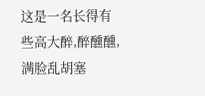这是一名长得有些高大醉,醉醺醺,满脸乱胡塞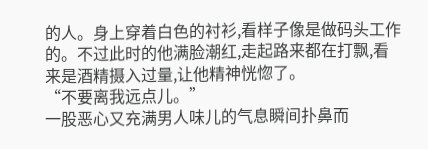的人。身上穿着白色的衬衫,看样子像是做码头工作的。不过此时的他满脸潮红,走起路来都在打飘,看来是酒精摄入过量,让他精神恍惚了。
“不要离我远点儿。”
一股恶心又充满男人味儿的气息瞬间扑鼻而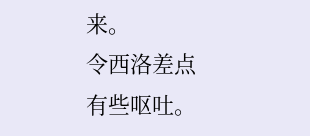来。
令西洛差点有些呕吐。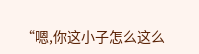“嗯,你这小子怎么这么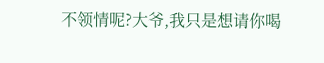不领情呢?大爷,我只是想请你喝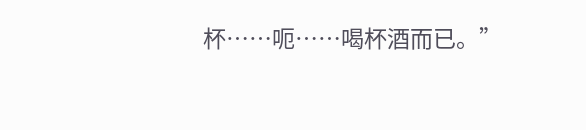杯……呃……喝杯酒而已。”